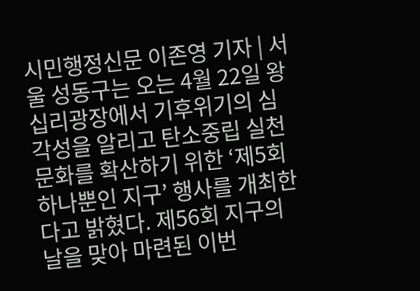시민행정신문 이존영 기자 | 서울 성동구는 오는 4월 22일 왕십리광장에서 기후위기의 심각성을 알리고 탄소중립 실천 문화를 확산하기 위한 ‘제5회 하나뿐인 지구’ 행사를 개최한다고 밝혔다. 제56회 지구의 날을 맞아 마련된 이번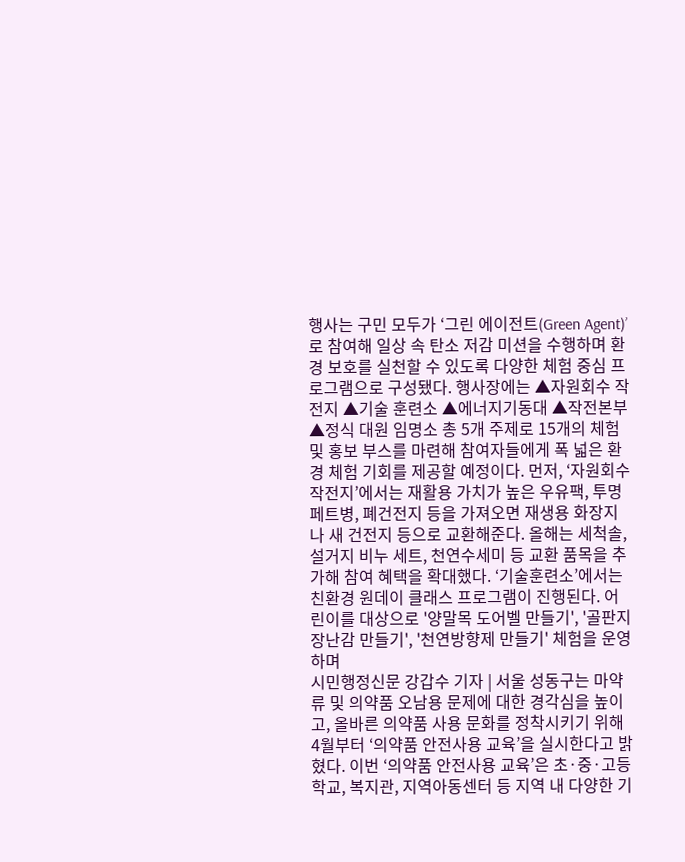행사는 구민 모두가 ‘그린 에이전트(Green Agent)’로 참여해 일상 속 탄소 저감 미션을 수행하며 환경 보호를 실천할 수 있도록 다양한 체험 중심 프로그램으로 구성됐다. 행사장에는 ▲자원회수 작전지 ▲기술 훈련소 ▲에너지기동대 ▲작전본부 ▲정식 대원 임명소 총 5개 주제로 15개의 체험 및 홍보 부스를 마련해 참여자들에게 폭 넓은 환경 체험 기회를 제공할 예정이다. 먼저, ‘자원회수 작전지’에서는 재활용 가치가 높은 우유팩, 투명 페트병, 폐건전지 등을 가져오면 재생용 화장지나 새 건전지 등으로 교환해준다. 올해는 세척솔, 설거지 비누 세트, 천연수세미 등 교환 품목을 추가해 참여 혜택을 확대했다. ‘기술훈련소’에서는 친환경 원데이 클래스 프로그램이 진행된다. 어린이를 대상으로 '양말목 도어벨 만들기', '골판지 장난감 만들기', '천연방향제 만들기' 체험을 운영하며
시민행정신문 강갑수 기자 | 서울 성동구는 마약류 및 의약품 오남용 문제에 대한 경각심을 높이고, 올바른 의약품 사용 문화를 정착시키기 위해 4월부터 ‘의약품 안전사용 교육’을 실시한다고 밝혔다. 이번 ‘의약품 안전사용 교육’은 초·중·고등학교, 복지관, 지역아동센터 등 지역 내 다양한 기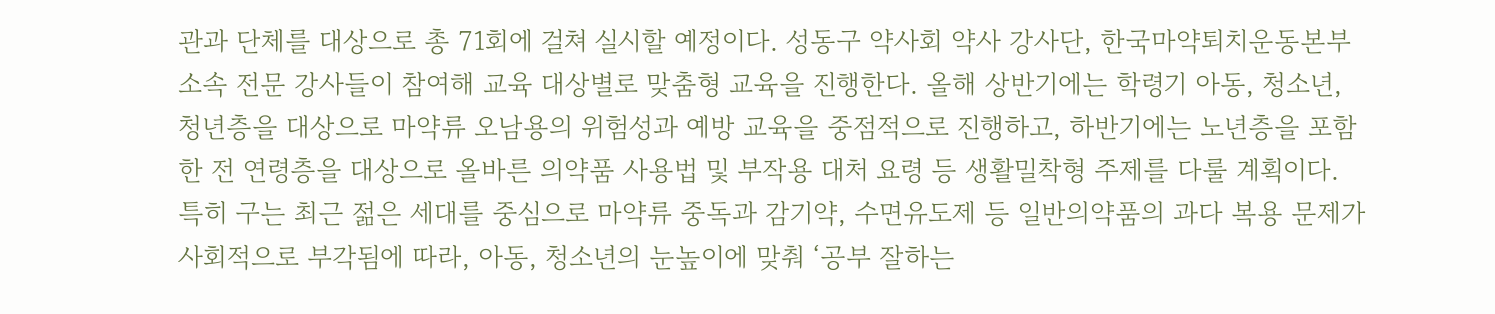관과 단체를 대상으로 총 71회에 걸쳐 실시할 예정이다. 성동구 약사회 약사 강사단, 한국마약퇴치운동본부 소속 전문 강사들이 참여해 교육 대상별로 맞춤형 교육을 진행한다. 올해 상반기에는 학령기 아동, 청소년, 청년층을 대상으로 마약류 오남용의 위험성과 예방 교육을 중점적으로 진행하고, 하반기에는 노년층을 포함한 전 연령층을 대상으로 올바른 의약품 사용법 및 부작용 대처 요령 등 생활밀착형 주제를 다룰 계획이다. 특히 구는 최근 젊은 세대를 중심으로 마약류 중독과 감기약, 수면유도제 등 일반의약품의 과다 복용 문제가 사회적으로 부각됨에 따라, 아동, 청소년의 눈높이에 맞춰 ‘공부 잘하는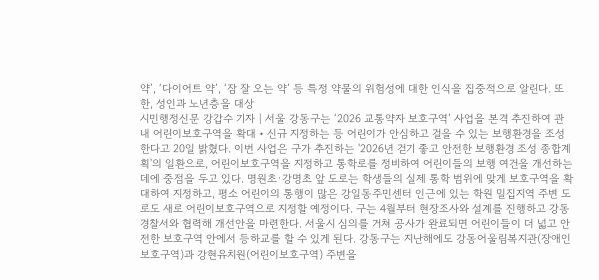약’, ‘다이어트 약’, ‘잠 잘 오는 약’ 등 특정 약물의 위험성에 대한 인식을 집중적으로 알린다. 또한, 성인과 노년층을 대상
시민행정신문 강갑수 기자 | 서울 강동구는 ‘2026 교통약자 보호구역’ 사업을 본격 추진하여 관내 어린이보호구역을 확대‧신규 지정하는 등 어린이가 안심하고 걸을 수 있는 보행환경을 조성한다고 20일 밝혔다. 이번 사업은 구가 추진하는 '2026년 걷기 좋고 안전한 보행환경 조성 종합계획'의 일환으로, 어린이보호구역을 지정하고 통학로를 정비하여 어린이들의 보행 여건을 개선하는 데에 중점을 두고 있다. 명원초·강명초 앞 도로는 학생들의 실제 통학 범위에 맞게 보호구역을 확대하여 지정하고, 평소 어린이의 통행이 많은 강일동주민센터 인근에 있는 학원 밀집지역 주변 도로도 새로 어린이보호구역으로 지정할 예정이다. 구는 4월부터 현장조사와 설계를 진행하고 강동경찰서와 협력해 개선안을 마련한다. 서울시 심의를 거쳐 공사가 완료되면 어린이들이 더 넓고 안전한 보호구역 안에서 등하교를 할 수 있게 된다. 강동구는 지난해에도 강동어울림복지관(장애인보호구역)과 강현유치원(어린이보호구역) 주변을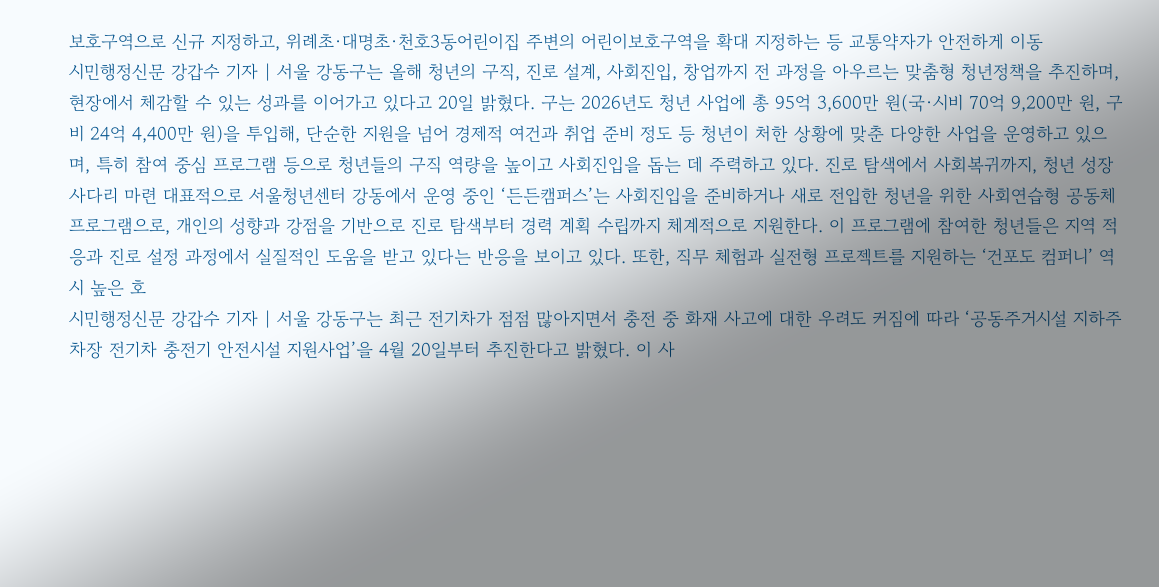보호구역으로 신규 지정하고, 위례초·대명초·천호3동어린이집 주변의 어린이보호구역을 확대 지정하는 등 교통약자가 안전하게 이동
시민행정신문 강갑수 기자 | 서울 강동구는 올해 청년의 구직, 진로 설계, 사회진입, 창업까지 전 과정을 아우르는 맞춤형 청년정책을 추진하며, 현장에서 체감할 수 있는 성과를 이어가고 있다고 20일 밝혔다. 구는 2026년도 청년 사업에 총 95억 3,600만 원(국·시비 70억 9,200만 원, 구비 24억 4,400만 원)을 투입해, 단순한 지원을 넘어 경제적 여건과 취업 준비 정도 등 청년이 처한 상황에 맞춘 다양한 사업을 운영하고 있으며, 특히 참여 중심 프로그램 등으로 청년들의 구직 역량을 높이고 사회진입을 돕는 데 주력하고 있다. 진로 탐색에서 사회복귀까지, 청년 성장 사다리 마련 대표적으로 서울청년센터 강동에서 운영 중인 ‘든든캠퍼스’는 사회진입을 준비하거나 새로 전입한 청년을 위한 사회연습형 공동체 프로그램으로, 개인의 성향과 강점을 기반으로 진로 탐색부터 경력 계획 수립까지 체계적으로 지원한다. 이 프로그램에 참여한 청년들은 지역 적응과 진로 설정 과정에서 실질적인 도움을 받고 있다는 반응을 보이고 있다. 또한, 직무 체험과 실전형 프로젝트를 지원하는 ‘건포도 컴퍼니’ 역시 높은 호
시민행정신문 강갑수 기자 | 서울 강동구는 최근 전기차가 점점 많아지면서 충전 중 화재 사고에 대한 우려도 커짐에 따라 ‘공동주거시설 지하주차장 전기차 충전기 안전시설 지원사업’을 4월 20일부터 추진한다고 밝혔다. 이 사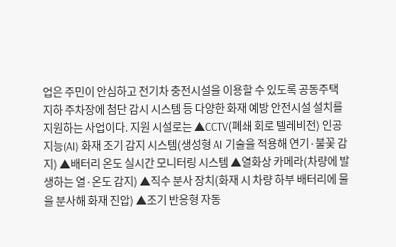업은 주민이 안심하고 전기차 충전시설을 이용할 수 있도록 공동주택 지하 주차장에 첨단 감시 시스템 등 다양한 화재 예방 안전시설 설치를 지원하는 사업이다. 지원 시설로는 ▲CCTV(폐쇄 회로 텔레비전) 인공지능(AI) 화재 조기 감지 시스템(생성형 AI 기술을 적용해 연기·불꽃 감지) ▲배터리 온도 실시간 모니터링 시스템 ▲열화상 카메라(차량에 발생하는 열·온도 감지) ▲직수 분사 장치(화재 시 차량 하부 배터리에 물을 분사해 화재 진압) ▲조기 반응형 자동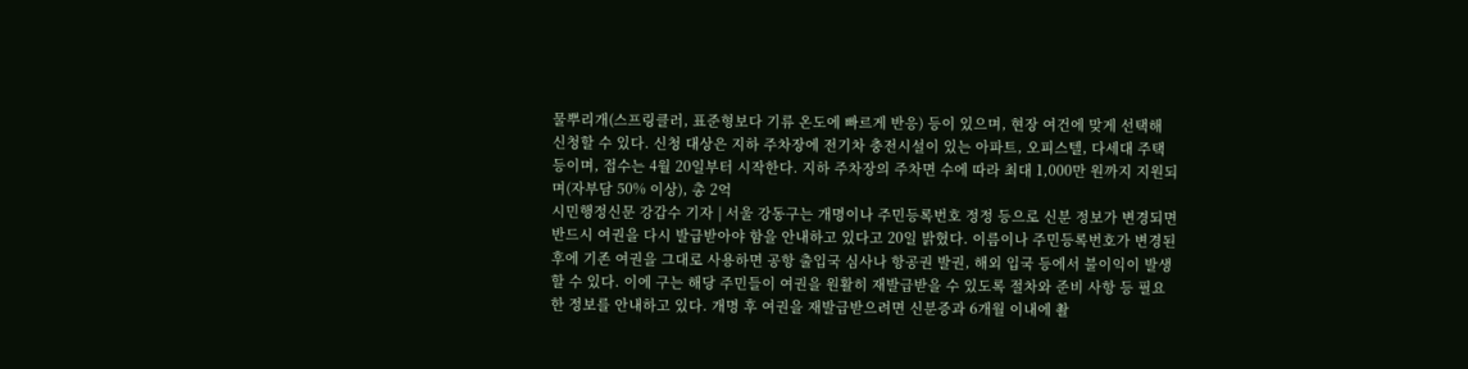물뿌리개(스프링클러, 표준형보다 기류 온도에 빠르게 반응) 등이 있으며, 현장 여건에 맞게 선택해 신청할 수 있다. 신청 대상은 지하 주차장에 전기차 충전시설이 있는 아파트, 오피스텔, 다세대 주택 등이며, 접수는 4월 20일부터 시작한다. 지하 주차장의 주차면 수에 따라 최대 1,000만 원까지 지원되며(자부담 50% 이상), 총 2억
시민행정신문 강갑수 기자 | 서울 강동구는 개명이나 주민등록번호 정정 등으로 신분 정보가 변경되면 반드시 여권을 다시 발급받아야 함을 안내하고 있다고 20일 밝혔다. 이름이나 주민등록번호가 변경된 후에 기존 여권을 그대로 사용하면 공항 출입국 심사나 항공권 발권, 해외 입국 등에서 불이익이 발생할 수 있다. 이에 구는 해당 주민들이 여권을 원활히 재발급받을 수 있도록 절차와 준비 사항 등 필요한 정보를 안내하고 있다. 개명 후 여권을 재발급받으려면 신분증과 6개월 이내에 촬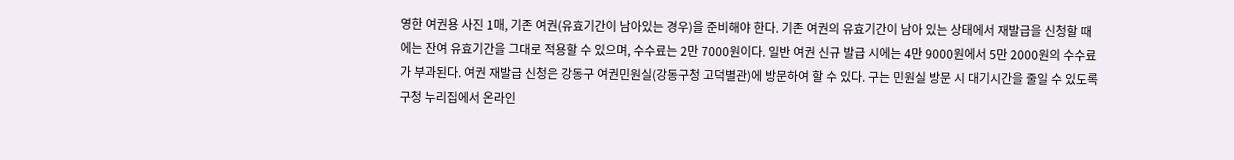영한 여권용 사진 1매, 기존 여권(유효기간이 남아있는 경우)을 준비해야 한다. 기존 여권의 유효기간이 남아 있는 상태에서 재발급을 신청할 때에는 잔여 유효기간을 그대로 적용할 수 있으며, 수수료는 2만 7000원이다. 일반 여권 신규 발급 시에는 4만 9000원에서 5만 2000원의 수수료가 부과된다. 여권 재발급 신청은 강동구 여권민원실(강동구청 고덕별관)에 방문하여 할 수 있다. 구는 민원실 방문 시 대기시간을 줄일 수 있도록 구청 누리집에서 온라인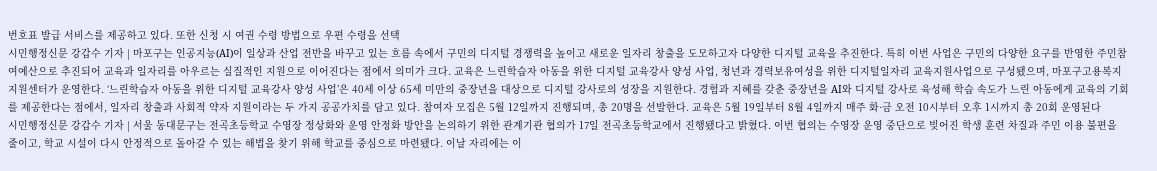번호표 발급 서비스를 제공하고 있다. 또한 신청 시 여권 수령 방법으로 우편 수령을 선택
시민행정신문 강갑수 기자 | 마포구는 인공지능(AI)이 일상과 산업 전반을 바꾸고 있는 흐름 속에서 구민의 디지털 경쟁력을 높이고 새로운 일자리 창출을 도모하고자 다양한 디지털 교육을 추진한다. 특히 이번 사업은 구민의 다양한 요구를 반영한 주민참여예산으로 추진되어 교육과 일자리를 아우르는 실질적인 지원으로 이어진다는 점에서 의미가 크다. 교육은 느린학습자 아동을 위한 디지털 교육강사 양성 사업, 청년과 경력보유여성을 위한 디지털일자리 교육지원사업으로 구성됐으며, 마포구고용복지지원센터가 운영한다. ‘느린학습자 아동을 위한 디지털 교육강사 양성 사업’은 40세 이상 65세 미만의 중장년을 대상으로 디지털 강사로의 성장을 지원한다. 경험과 지혜를 갖춘 중장년을 AI와 디지털 강사로 육성해 학습 속도가 느린 아동에게 교육의 기회를 제공한다는 점에서, 일자리 창출과 사회적 약자 지원이라는 두 가지 공공가치를 담고 있다. 참여자 모집은 5월 12일까지 진행되며, 총 20명을 선발한다. 교육은 5월 19일부터 8월 4일까지 매주 화·금 오전 10시부터 오후 1시까지 총 20회 운영된다
시민행정신문 강갑수 기자 | 서울 동대문구는 전곡초등학교 수영장 정상화와 운영 안정화 방안을 논의하기 위한 관계기관 협의가 17일 전곡초등학교에서 진행됐다고 밝혔다. 이번 협의는 수영장 운영 중단으로 빚어진 학생 훈련 차질과 주민 이용 불편을 줄이고, 학교 시설이 다시 안정적으로 돌아갈 수 있는 해법을 찾기 위해 학교를 중심으로 마련됐다. 이날 자리에는 이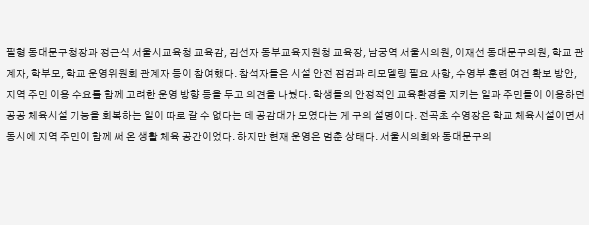필형 동대문구청장과 정근식 서울시교육청 교육감, 김선자 동부교육지원청 교육장, 남궁역 서울시의원, 이재선 동대문구의원, 학교 관계자, 학부모, 학교 운영위원회 관계자 등이 참여했다. 참석자들은 시설 안전 점검과 리모델링 필요 사항, 수영부 훈련 여건 확보 방안, 지역 주민 이용 수요를 함께 고려한 운영 방향 등을 두고 의견을 나눴다. 학생들의 안정적인 교육환경을 지키는 일과 주민들이 이용하던 공공 체육시설 기능을 회복하는 일이 따로 갈 수 없다는 데 공감대가 모였다는 게 구의 설명이다. 전곡초 수영장은 학교 체육시설이면서 동시에 지역 주민이 함께 써 온 생활 체육 공간이었다. 하지만 현재 운영은 멈춘 상태다. 서울시의회와 동대문구의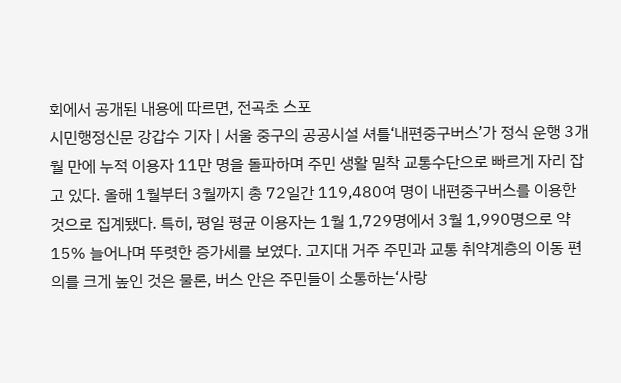회에서 공개된 내용에 따르면, 전곡초 스포
시민행정신문 강갑수 기자 | 서울 중구의 공공시설 셔틀‘내편중구버스’가 정식 운행 3개월 만에 누적 이용자 11만 명을 돌파하며 주민 생활 밀착 교통수단으로 빠르게 자리 잡고 있다. 올해 1월부터 3월까지 총 72일간 119,480여 명이 내편중구버스를 이용한 것으로 집계됐다. 특히, 평일 평균 이용자는 1월 1,729명에서 3월 1,990명으로 약 15% 늘어나며 뚜렷한 증가세를 보였다. 고지대 거주 주민과 교통 취약계층의 이동 편의를 크게 높인 것은 물론, 버스 안은 주민들이 소통하는‘사랑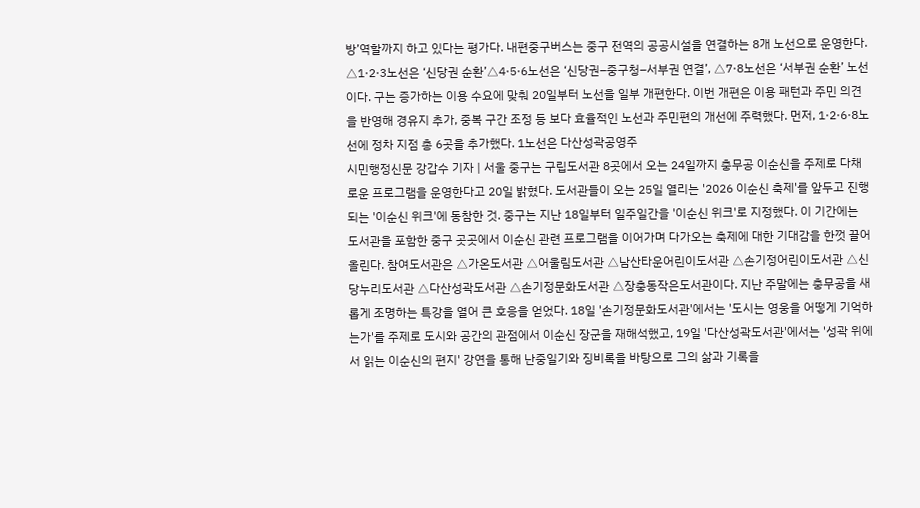방’역할까지 하고 있다는 평가다. 내편중구버스는 중구 전역의 공공시설을 연결하는 8개 노선으로 운영한다. △1·2·3노선은 ‘신당권 순환’△4·5·6노선은 ‘신당권–중구청–서부권 연결’, △7·8노선은 ‘서부권 순환’ 노선이다. 구는 증가하는 이용 수요에 맞춰 20일부터 노선을 일부 개편한다. 이번 개편은 이용 패턴과 주민 의견을 반영해 경유지 추가, 중복 구간 조정 등 보다 효율적인 노선과 주민편의 개선에 주력했다. 먼저, 1·2·6·8노선에 정차 지점 총 6곳을 추가했다. 1노선은 다산성곽공영주
시민행정신문 강갑수 기자 | 서울 중구는 구립도서관 8곳에서 오는 24일까지 충무공 이순신을 주제로 다채로운 프로그램을 운영한다고 20일 밝혔다. 도서관들이 오는 25일 열리는 '2026 이순신 축제'를 앞두고 진행되는 '이순신 위크'에 동참한 것. 중구는 지난 18일부터 일주일간을 '이순신 위크'로 지정했다. 이 기간에는 도서관을 포함한 중구 곳곳에서 이순신 관련 프로그램을 이어가며 다가오는 축제에 대한 기대감을 한껏 끌어올린다. 참여도서관은 △가온도서관 △어울림도서관 △남산타운어린이도서관 △손기정어린이도서관 △신당누리도서관 △다산성곽도서관 △손기정문화도서관 △장충동작은도서관이다. 지난 주말에는 충무공을 새롭게 조명하는 특강을 열어 큰 호응을 얻었다. 18일 '손기정문화도서관'에서는 '도시는 영웅을 어떻게 기억하는가'를 주제로 도시와 공간의 관점에서 이순신 장군을 재해석했고, 19일 '다산성곽도서관'에서는 '성곽 위에서 읽는 이순신의 편지' 강연을 통해 난중일기와 징비록을 바탕으로 그의 삶과 기록을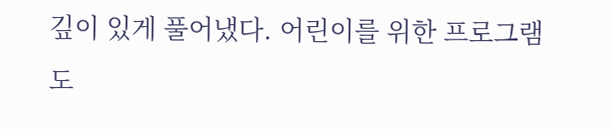깊이 있게 풀어냈다. 어린이를 위한 프로그램도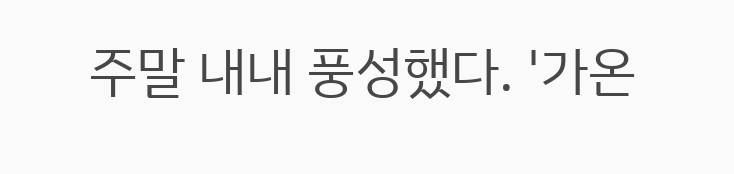주말 내내 풍성했다. '가온